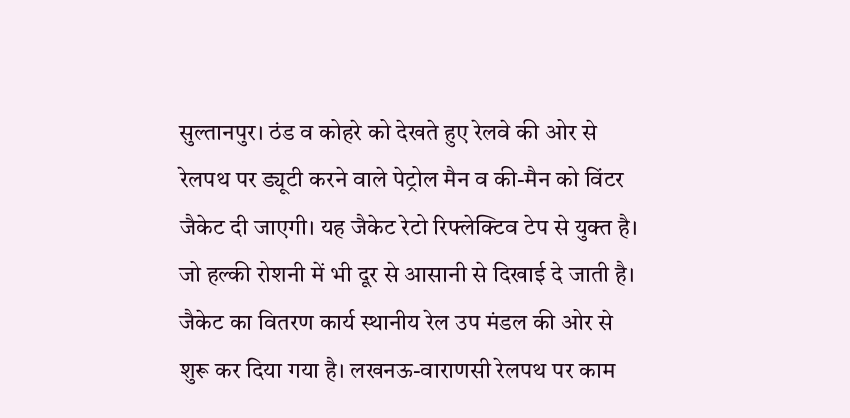सुल्तानपुर। ठंड व कोहरे को देखते हुए रेलवे की ओर से रेलपथ पर ड्यूटी करने वाले पेट्रोल मैन व की-मैन को विंटर जैकेट दी जाएगी। यह जैकेट रेटो रिफ्लेक्टिव टेप से युक्त है। जो हल्की रोशनी में भी दूर से आसानी से दिखाई दे जाती है।
जैकेट का वितरण कार्य स्थानीय रेल उप मंडल की ओर से शुरू कर दिया गया है। लखनऊ-वाराणसी रेलपथ पर काम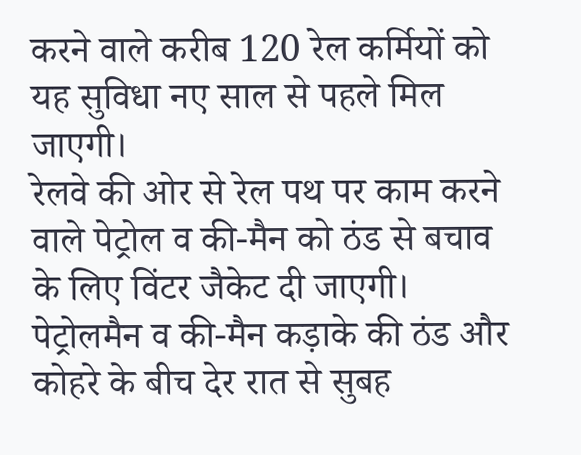करने वाले करीब 120 रेल कर्मियों को यह सुविधा नए साल से पहले मिल जाएगी।
रेलवे की ओर से रेल पथ पर काम करने वाले पेट्रोल व की-मैन को ठंड से बचाव के लिए विंटर जैकेट दी जाएगी। पेट्रोलमैन व की-मैन कड़ाके की ठंड और कोहरे के बीच देर रात से सुबह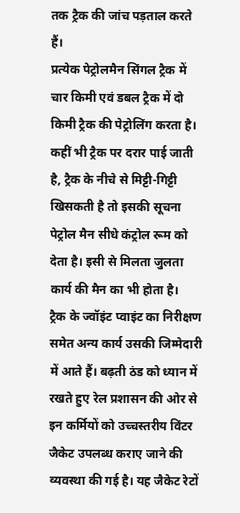तक ट्रैक की जांच पड़ताल करते हैं।
प्रत्येक पेट्रोलमैन सिंगल ट्रैक में चार किमी एवं डबल ट्रैक में दो किमी ट्रैक की पेट्रोलिंग करता है। कहीं भी ट्रैक पर दरार पाई जाती है, ट्रैक के नीचे से मिट्टी-गिट्टी खिसकती है तो इसकी सूचना पेट्रोल मैन सीधे कंट्रोल रूम को देता है। इसी से मिलता जुलता कार्य की मैन का भी होता है।
ट्रैक के ज्वॉइंट प्वाइंट का निरीक्षण समेत अन्य कार्य उसकी जिम्मेदारी में आते हैं। बढ़ती ठंड को ध्यान में रखते हुए रेल प्रशासन की ओर से इन कर्मियों को उच्चस्तरीय विंटर जैकेट उपलब्ध कराए जाने की व्यवस्था की गई है। यह जैकेट रेटों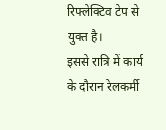रिफ्लेक्टिव टेप से युक्त है।
इससे रात्रि में कार्य के दौरान रेलकर्मी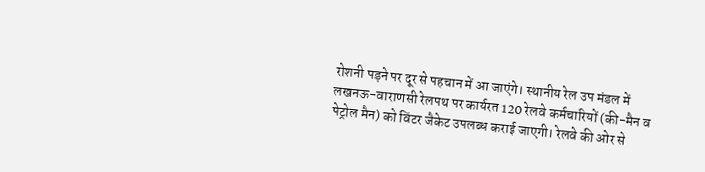रोशनी पड़ने पर दूर से पहचान में आ जाएंगे। स्थानीय रेल उप मंडल में लखनऊ-वाराणसी रेलपथ पर कार्यरत 120 रेलवे कर्मचारियों (की-मैन व पेट्रोल मैन) को विंटर जैकेट उपलब्ध कराई जाएगी। रेलवे की ओर से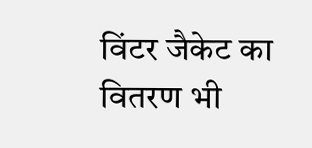विंटर जैकेट का वितरण भी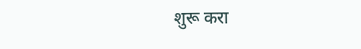शुरू करा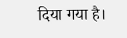दिया गया है।